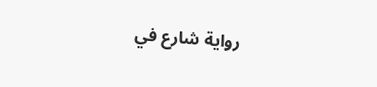رواية شارع في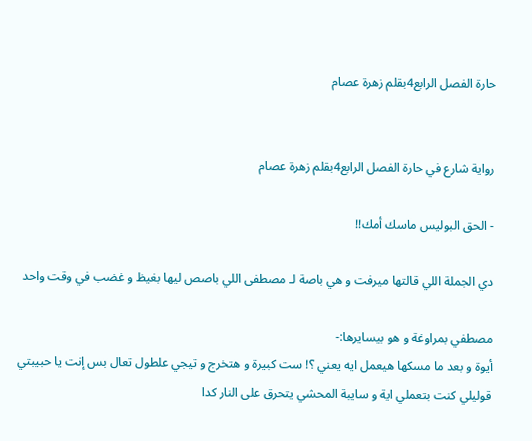حارة الفصل الرابع4بقلم زهرة عصام


رواية شارع في حارة الفصل الرابع4بقلم زهرة عصام

- الحق البوليس ماسك أمك!!

دي الجملة اللي قالتها ميرفت و هي باصة لـ مصطفى اللي باصص ليها بغيظ و غضب في وقت واحد

مصطفي بمراوغة و هو بيسايرها:-
أيوة و بعد ما مسكها هيعمل ايه يعني ؟! ست كبيرة و هتخرج و تيجي علطول تعال بس إنت يا حبيبتي قوليلي كنت بتعملي اية و سايبة المحشي يتحرق على النار كدا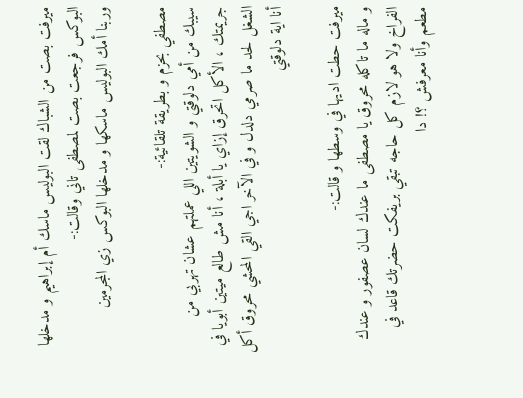ميرفت بصت من الشباك لقت البوليس ماسك أم إبراهيم و مدخلها البوكس فرجعت بصت لمصطفى تاني وقالت:-
وربنا أمك البوليس ماسكها و مدخلها البوكس زي المجرمين

مصطفي بحزم و بطريقة تلقائية:-
سيبك من أمي دلوقتي و الشويتين اللي عملتهم عشان تهربي من جريمتك ، الأكل اتحرق إزاي يا أبلة ، أنا مش طالع ميتين أبويا في الشغل لحد ما صرمي دلدل و في الآخر اجي القي المحشي محروق أكل أنا اية دلوقتي

ميرفت حطت اديها في وسطها و قالت:-
و ماله ما تاكله محروق يا مصطفى ما عندك لسان عصفور و عندك الفراخ ولا هو لازم كل حاجه تبقي بريفكت حضرتك قاعد في مطعم وأنا معرفش ؟! دا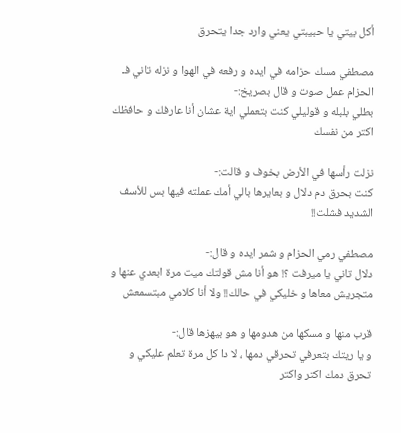أكل بيتي يا حبيبتي يعني وارد جدا يتحرق

مصطفي مسك حزامه في ايده و رفعه في الهوا و نزله تاني فـ الحزام عمل صوت و قال بصريخ:-
بطلي بلبله و قوليلي كنت بتعملي اية عشان أنا عارفك و حافظك اكتر من نفسك

نزلت رأسها في الأرض بخوف و قالت:-
كنت بحرق دم دلال و بعايرها بالي أمك عملته فيها بس للأسف الشديد فشلت!!

مصطفي رمي الحزام و شمر ايده و قال:-
دلال تاني يا ميرفت ؟! هو أنا مش قولتك ميت مرة ابعدي عنها و متجريش معاها و خليكي في حالك!! ولا أنا كلامي مبتسمعش

قرب منها و مسكها من هدومها و هو بيهزها قال:-
و يا ريتك بتعرفي تحرقي دمها ، لا دا كل مرة تعلم عليكي و تحرق دمك اكتر واكتر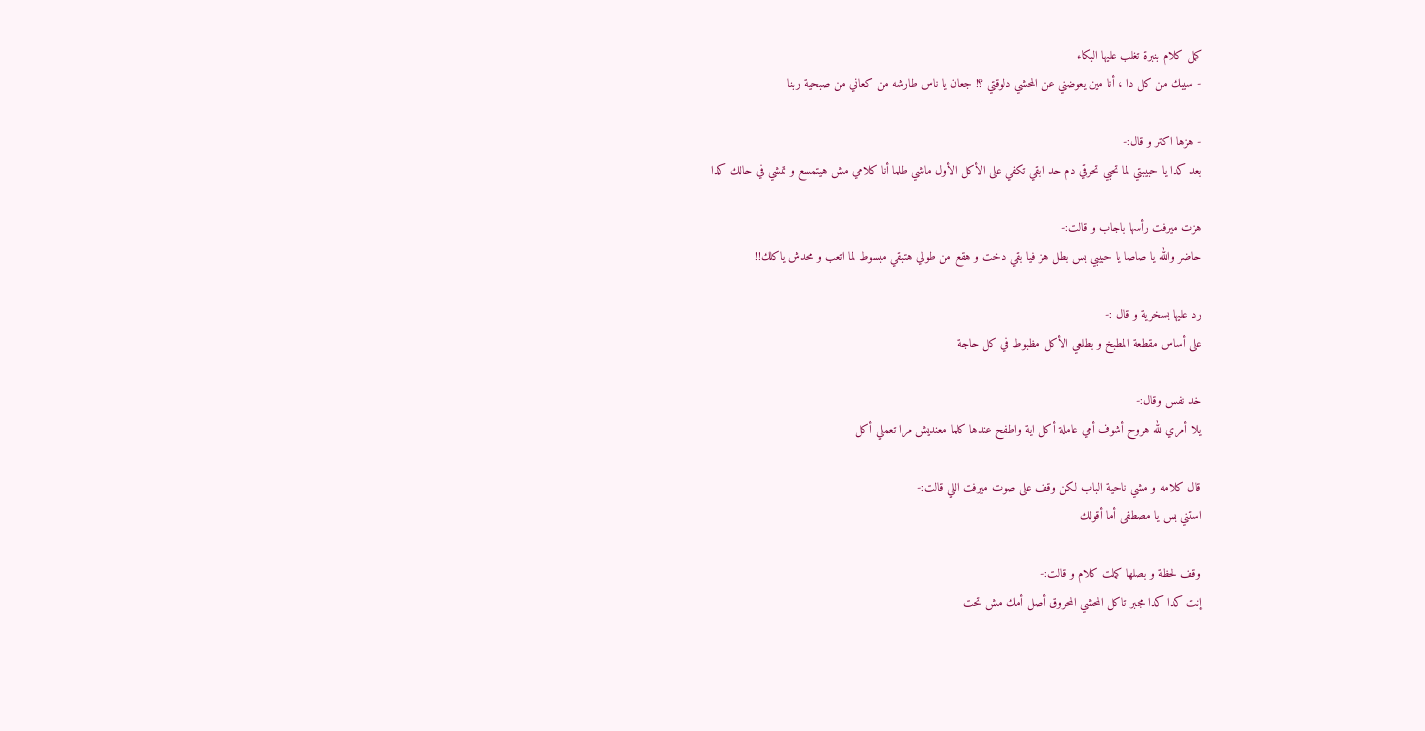كمل كلام بنبرة تغلب عليها البكاء
- سيبك من كل دا ، أنا مين يعوضني عن المحشي دلوقتي ؟! جعان يا ناس طارشه من كعاني من صبحية ربنا

- هزها اكتر و قال:-
بعد كدا يا حبيبتي لما تحبي تحرقي دم حد ابقي تكفي على الأكل الأول ماشي طلما أنا كلامي مش هيتمسع و تمشي في حالك كدا

هزت ميرفت رأسها باجاب و قالت:-
حاضر والله يا صاصا يا حبيبي بس بطل هز فيا بقي دخت و هقع من طولي هتبقي مبسوط لما اتعب و محدش ياكلك!!

رد عليها بسخرية و قال :-
على أساس مقطعة المطبخ و بطلعي الأكل مظبوط في كل حاجة

خد نفس وقال:-
يلا أمري لله هروح أشوف أمي عاملة أكل اية واطفح عندها كلما معنديش مرا تعملي أكل

قال كلامه و مشي ناحية الباب لكن وقف على صوت ميرفت اللي قالت:-
استني بس يا مصطفى أما أقولك

وقف لحظة و بصلها كملت كلام و قالت:-
إنت كدا كدا مجبر تاكل المحشي المحروق أصل أمك مش تحت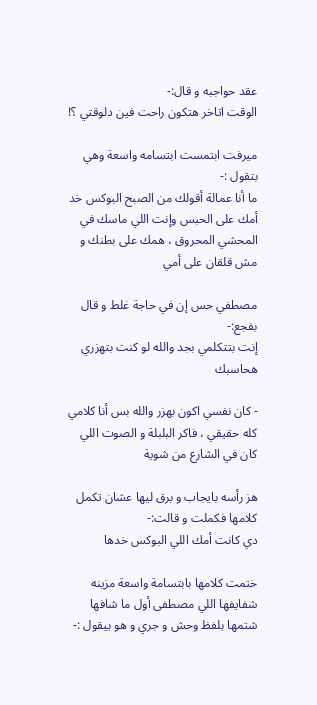عقد حواجبه و قال:-
الوقت اتاخر هتكون راحت فين دلوقتي ؟!

ميرفت ابتمست ابتسامه واسعة وهي بتقول :-
ما أنا عمالة أقولك من الصبح البوكس خد أمك على الحبس وإنت اللي ماسك في المحشي المحروق ، همك على بطنك و مش قلقان على أمي

مصطفي حس إن في حاجة غلط و قال بفجع:-
إنت بتتكلمي بجد والله لو كنت بتهزري هحاسبك

- كان نفسي اكون بهزر والله بس أنا كلامي كله حقيقي ، فاكر البلبلة و الصوت اللي كان في الشارع من شوية

هز رأسه بايجاب و برق ليها عشان تكمل كلامها فكملت و قالت:-
دي كانت أمك اللي البوكس خدها

ختمت كلامها بابتسامة واسعة مزينه شفايفها اللي مصطفى أول ما شافها شتمها بلفظ وحش و جري و هو بيقول :-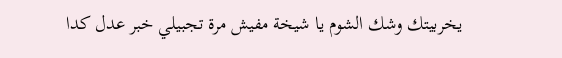يخربيتك وشك الشوم يا شيخة مفيش مرة تجبيلي خبر عدل كدا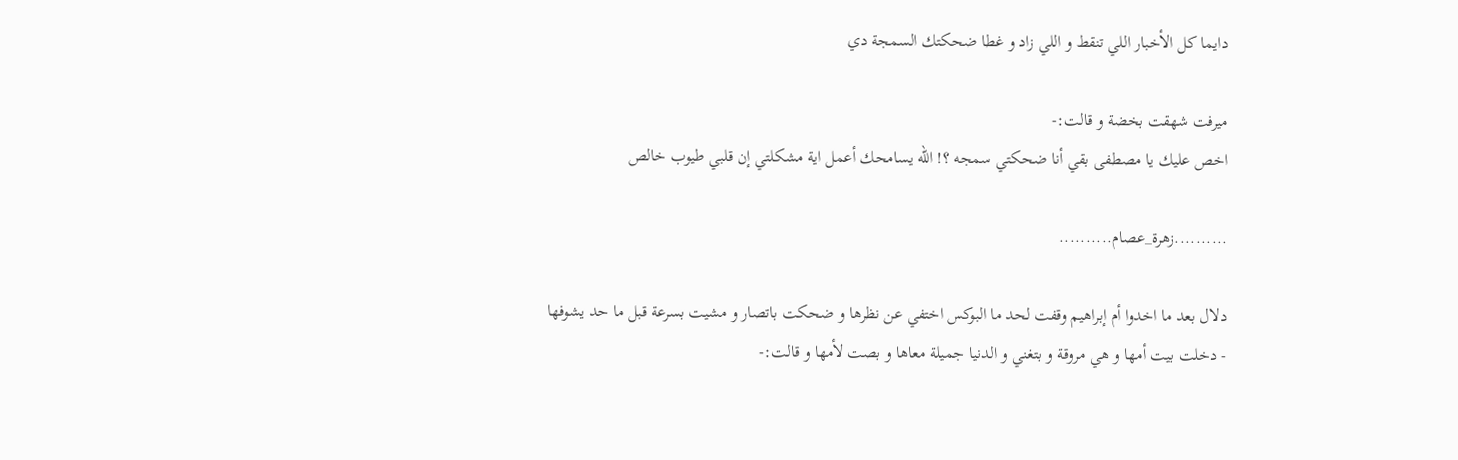دايما كل الأخبار اللي تنقط و اللي زاد و غطا ضحكتك السمجة دي

ميرفت شهقت بخضة و قالت:-
اخص عليك يا مصطفى بقي أنا ضحكتي سمجه ؟! الله يسامحك أعمل اية مشكلتي إن قلبي طيوب خالص

..........زهرة_عصام..........

دلال بعد ما اخدوا أم إبراهيم وقفت لحد ما البوكس اختفي عن نظرها و ضحكت باتصار و مشيت بسرعة قبل ما حد يشوفها
- دخلت بيت أمها و هي مروقة و بتغني و الدنيا جميلة معاها و بصت لأمها و قالت:-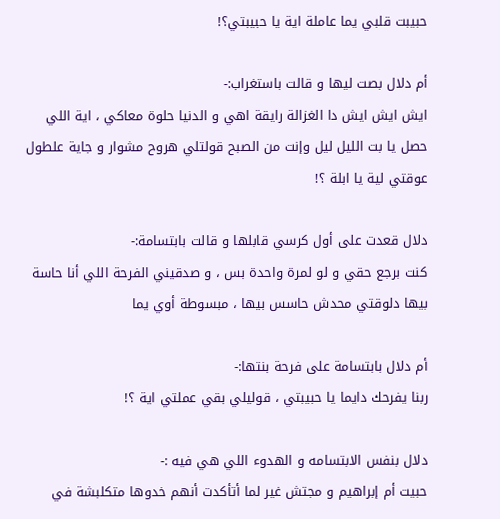حبيبت قلبي يما عاملة اية يا حبيبتي؟!

أم دلال بصت ليها و قالت باستغراب:-
ايش ايش ايش دا الغزالة رايقة اهي و الدنيا حلوة معاكي ، اية اللي حصل يا بت الليل ليل وإنت من الصبح قولتلي هروح مشوار و جاية علطول عوقتي لية يا ابلة ؟!

دلال قعدت على أول كرسي قابلها و قالت بابتسامة:-
كنت برجع حقي و لو لمرة واحدة بس ، و صدقيني الفرحة اللي أنا حاسة بيها دلوقتي محدش حاسس بيها ، مبسوطة أوي يما

أم دلال بابتسامة على فرحة بنتها:-
ربنا يفرحك دايما يا حبيبتي ، قوليلي بقي عملتي اية ؟!

دلال بنفس الابتسامه و الهدوء اللي هي فيه :-
حبيت أم إبراهيم و مجتش غير لما أتأكدت أنهم خدوها متكلبشة في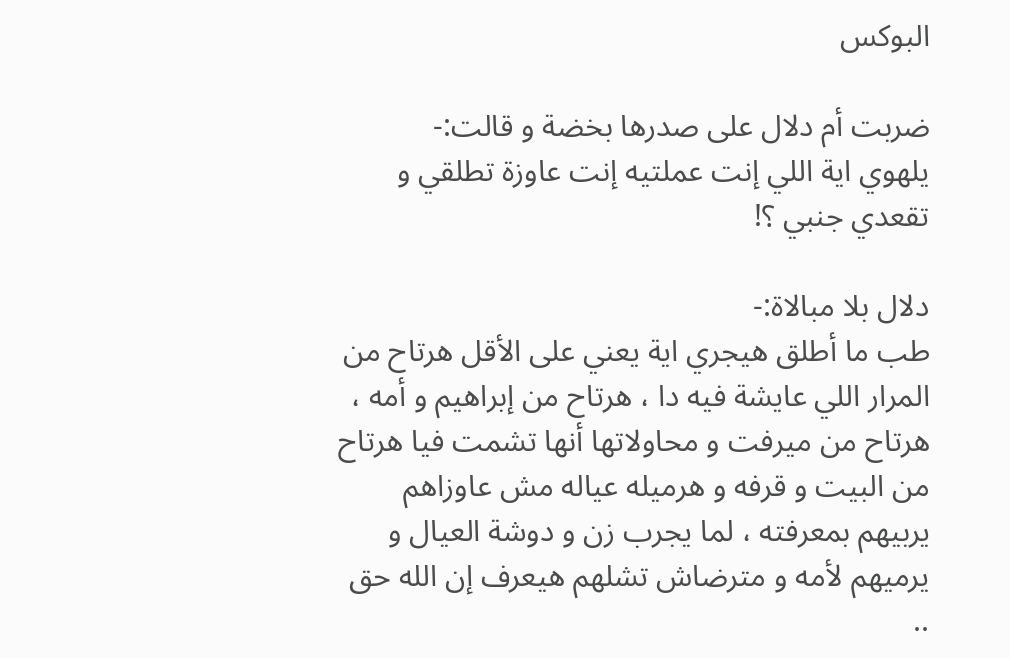البوكس

ضربت أم دلال على صدرها بخضة و قالت:-
يلهوي اية اللي إنت عملتيه إنت عاوزة تطلقي و تقعدي جنبي ؟!

دلال بلا مبالاة:-
طب ما أطلق هيجري اية يعني على الأقل هرتاح من المرار اللي عايشة فيه دا ، هرتاح من إبراهيم و أمه ، هرتاح من ميرفت و محاولاتها أنها تشمت فيا هرتاح من البيت و قرفه و هرميله عياله مش عاوزاهم يربيهم بمعرفته ، لما يجرب زن و دوشة العيال و يرميهم لأمه و مترضاش تشلهم هيعرف إن الله حق ..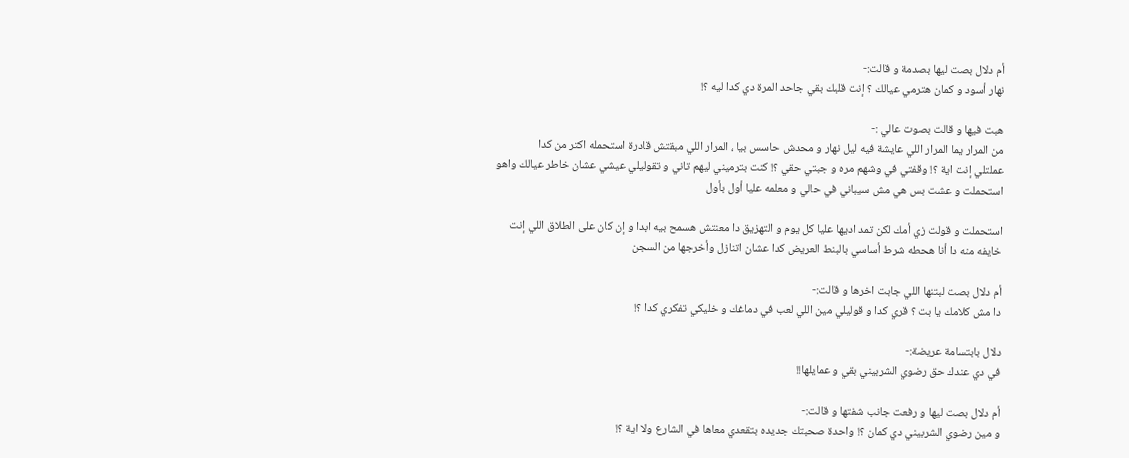أم دلال بصت ليها بصدمة و قالت:-
نهار أسود و كمان هترمي عيالك ؟ إنت قلبك بقي جاحد المرة دي كدا ليه ؟!

هبت فيها و قالت بصوت عالي :-
من المرار يما المرار اللي عايشة فيه ليل نهار و محدش حاسس بيا ، المرار اللي مبقتش قادرة استحمله اكتر من كدا
عملتلي إنت اية ؟! وقفتي في وشهم مره و جبتي حقي ؟! كنت بترميني ليهم تاني و تقوليلي عيشي عشان خاطر عيالك واهو استحملت و عشت بس هي مش سيباني في حالي و معلمه عليا أول بأول

استحملت و قولت زي أمك لكن تمد اديها عليا كل يوم و التهزيق دا معنتش هسمح بيه ابدا و إن كان على الطلاق اللي إنت خايفه منه دا أنا هحطه شرط أساسي بالبنط العريض كدا عشان اتنازل وأخرجها من السجن

أم دلال بصت لبتنها اللي جابت اخرها و قالت:-
دا مش كلامك يا بت ؟ قري كدا و قوليلي مين اللي لعب في دماغك و خليكي تفكري كدا ؟!

دلال بابتسامة عريضة:-
في دي عندك حق رضوي الشربيني بقي و عمايلها!!

أم دلال بصت ليها و رفعت جانب شفتها و قالت:-
و مين رضوي الشربيني دي كمان ؟! واحدة صحبتك جديده بتقعدي معاها في الشارع ولا اية ؟!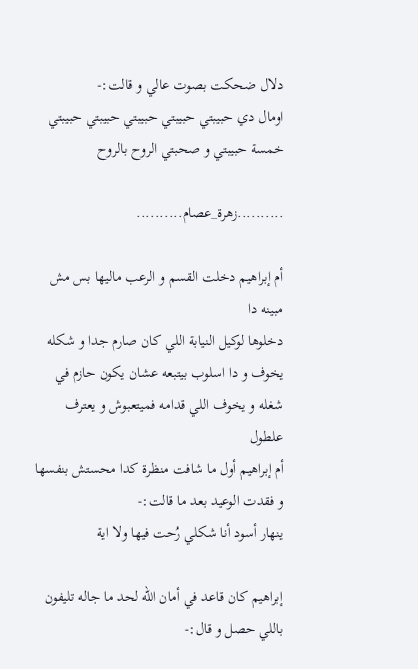دلال ضحكت بصوت عالي و قالت:-
اومال دي حبيبتي حبيبتي حبيبتي حبيبتي حبيبتي خمسة حبيبتي و صحبتي الروح بالروح

..........زهرة_عصام..........

أم إبراهيم دخلت القسم و الرعب ماليها بس مش مبينه دا
دخلوها لوكيل النيابة اللي كان صارم جدا و شكله يخوف و دا اسلوب بيتبعه عشان يكون حازم في شغله و يخوف اللي قدامه فميتعبوش و يعترف علطول
أم إبراهيم أول ما شافت منظرة كدا محستش بنفسها و فقدت الوعيد بعد ما قالت:-
ينهار أسود أنا شكلي رُحت فيها ولا اية

إبراهيم كان قاعد في أمان الله لحد ما جاله تليفون باللي حصل و قال:-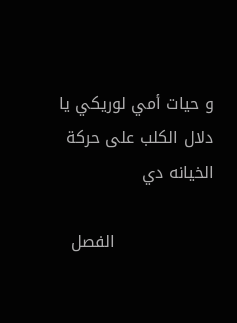و حيات أمي لوريكي يا دلال الكلب على حركة الخيانه دي

                  الفصل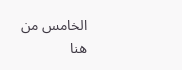الخامس من هنا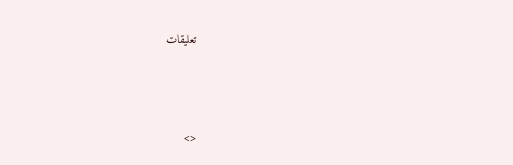تعليقات



<>